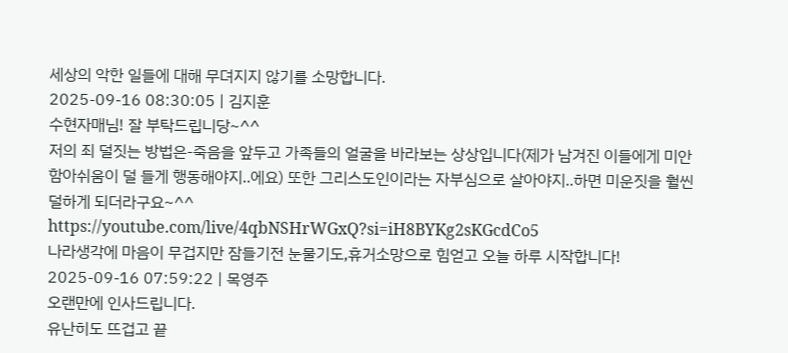세상의 악한 일들에 대해 무뎌지지 않기를 소망합니다.
2025-09-16 08:30:05 | 김지훈
수현자매님! 잘 부탁드립니당~^^
저의 죄 덜짓는 방법은-죽음을 앞두고 가족들의 얼굴을 바라보는 상상입니다(제가 남겨진 이들에게 미안함아쉬움이 덜 들게 행동해야지..에요) 또한 그리스도인이라는 자부심으로 살아야지..하면 미운짓을 훨씬 덜하게 되더라구요~^^
https://youtube.com/live/4qbNSHrWGxQ?si=iH8BYKg2sKGcdCo5
나라생각에 마음이 무겁지만 잠들기전 눈물기도,휴거소망으로 힘얻고 오늘 하루 시작합니다!
2025-09-16 07:59:22 | 목영주
오랜만에 인사드립니다.
유난히도 뜨겁고 끝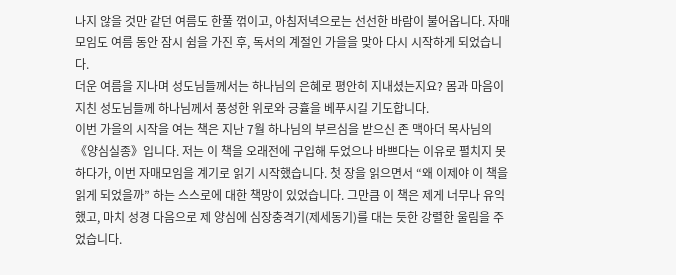나지 않을 것만 같던 여름도 한풀 꺾이고, 아침저녁으로는 선선한 바람이 불어옵니다. 자매모임도 여름 동안 잠시 쉼을 가진 후, 독서의 계절인 가을을 맞아 다시 시작하게 되었습니다.
더운 여름을 지나며 성도님들께서는 하나님의 은혜로 평안히 지내셨는지요? 몸과 마음이 지친 성도님들께 하나님께서 풍성한 위로와 긍휼을 베푸시길 기도합니다.
이번 가을의 시작을 여는 책은 지난 7월 하나님의 부르심을 받으신 존 맥아더 목사님의 《양심실종》입니다. 저는 이 책을 오래전에 구입해 두었으나 바쁘다는 이유로 펼치지 못하다가, 이번 자매모임을 계기로 읽기 시작했습니다. 첫 장을 읽으면서 “왜 이제야 이 책을 읽게 되었을까” 하는 스스로에 대한 책망이 있었습니다. 그만큼 이 책은 제게 너무나 유익했고, 마치 성경 다음으로 제 양심에 심장충격기(제세동기)를 대는 듯한 강렬한 울림을 주었습니다.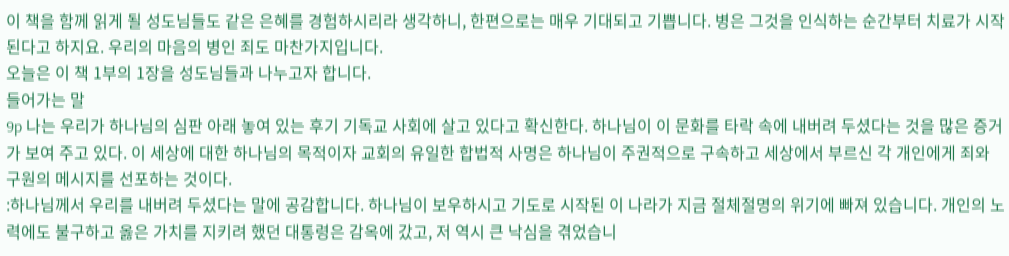이 책을 함께 읽게 될 성도님들도 같은 은혜를 경험하시리라 생각하니, 한편으로는 매우 기대되고 기쁩니다. 병은 그것을 인식하는 순간부터 치료가 시작된다고 하지요. 우리의 마음의 병인 죄도 마찬가지입니다.
오늘은 이 책 1부의 1장을 성도님들과 나누고자 합니다.
들어가는 말
9p 나는 우리가 하나님의 심판 아래 놓여 있는 후기 기독교 사회에 살고 있다고 확신한다. 하나님이 이 문화를 타락 속에 내버려 두셨다는 것을 많은 증거가 보여 주고 있다. 이 세상에 대한 하나님의 목적이자 교회의 유일한 합법적 사명은 하나님이 주권적으로 구속하고 세상에서 부르신 각 개인에게 죄와 구원의 메시지를 선포하는 것이다.
:하나님께서 우리를 내버려 두셨다는 말에 공감합니다. 하나님이 보우하시고 기도로 시작된 이 나라가 지금 절체절명의 위기에 빠져 있습니다. 개인의 노력에도 불구하고 옳은 가치를 지키려 했던 대통령은 감옥에 갔고, 저 역시 큰 낙심을 겪었습니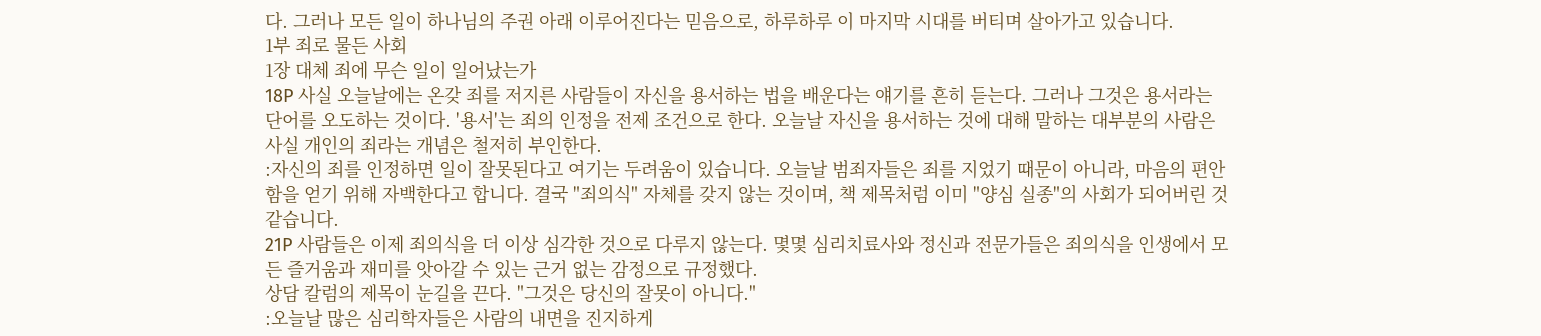다. 그러나 모든 일이 하나님의 주권 아래 이루어진다는 믿음으로, 하루하루 이 마지막 시대를 버티며 살아가고 있습니다.
1부 죄로 물든 사회
1장 대체 죄에 무슨 일이 일어났는가
18P 사실 오늘날에는 온갖 죄를 저지른 사람들이 자신을 용서하는 법을 배운다는 얘기를 흔히 듣는다. 그러나 그것은 용서라는 단어를 오도하는 것이다. '용서'는 죄의 인정을 전제 조건으로 한다. 오늘날 자신을 용서하는 것에 대해 말하는 대부분의 사람은 사실 개인의 죄라는 개념은 철저히 부인한다.
:자신의 죄를 인정하면 일이 잘못된다고 여기는 두려움이 있습니다. 오늘날 범죄자들은 죄를 지었기 때문이 아니라, 마음의 편안함을 얻기 위해 자백한다고 합니다. 결국 "죄의식" 자체를 갖지 않는 것이며, 책 제목처럼 이미 "양심 실종"의 사회가 되어버린 것 같습니다.
21P 사람들은 이제 죄의식을 더 이상 심각한 것으로 다루지 않는다. 몇몇 심리치료사와 정신과 전문가들은 죄의식을 인생에서 모든 즐거움과 재미를 앗아갈 수 있는 근거 없는 감정으로 규정했다.
상담 칼럼의 제목이 눈길을 끈다. "그것은 당신의 잘못이 아니다."
:오늘날 많은 심리학자들은 사람의 내면을 진지하게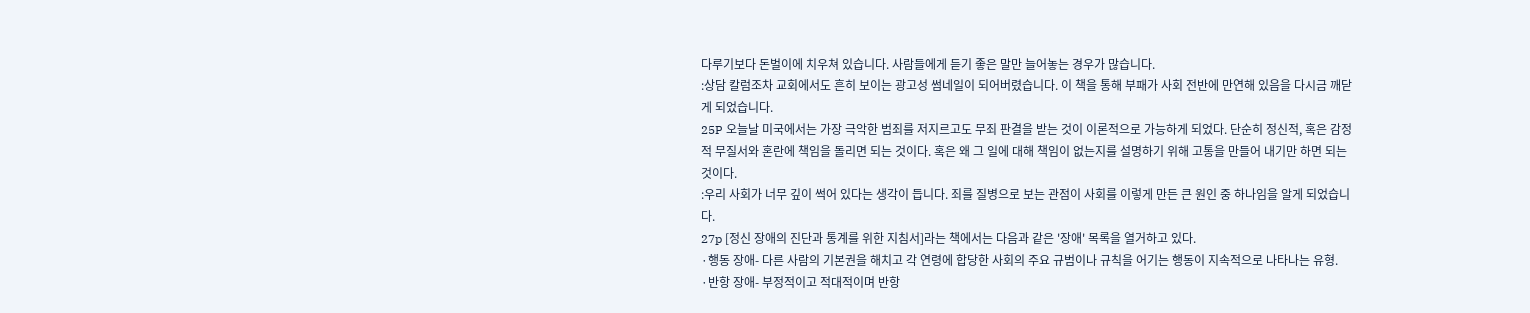다루기보다 돈벌이에 치우쳐 있습니다. 사람들에게 듣기 좋은 말만 늘어놓는 경우가 많습니다.
:상담 칼럼조차 교회에서도 흔히 보이는 광고성 썸네일이 되어버렸습니다. 이 책을 통해 부패가 사회 전반에 만연해 있음을 다시금 깨닫게 되었습니다.
25P 오늘날 미국에서는 가장 극악한 범죄를 저지르고도 무죄 판결을 받는 것이 이론적으로 가능하게 되었다. 단순히 정신적, 혹은 감정적 무질서와 혼란에 책임을 돌리면 되는 것이다. 혹은 왜 그 일에 대해 책임이 없는지를 설명하기 위해 고통을 만들어 내기만 하면 되는 것이다.
:우리 사회가 너무 깊이 썩어 있다는 생각이 듭니다. 죄를 질병으로 보는 관점이 사회를 이렇게 만든 큰 원인 중 하나임을 알게 되었습니다.
27p [정신 장애의 진단과 통계를 위한 지침서]라는 책에서는 다음과 같은 '장애' 목록을 열거하고 있다.
·행동 장애- 다른 사람의 기본권을 해치고 각 연령에 합당한 사회의 주요 규범이나 규칙을 어기는 행동이 지속적으로 나타나는 유형.
·반항 장애- 부정적이고 적대적이며 반항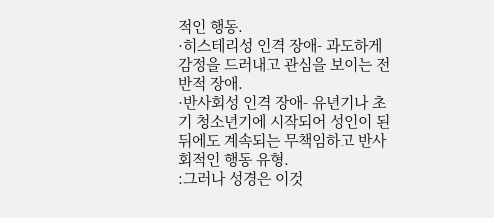적인 행동.
·히스테리성 인격 장애- 과도하게 감정을 드러내고 관심을 보이는 전반적 장애.
·반사회성 인격 장애- 유년기나 초기 청소년기에 시작되어 성인이 된 뒤에도 계속되는 무책임하고 반사회적인 행동 유형.
:그러나 성경은 이것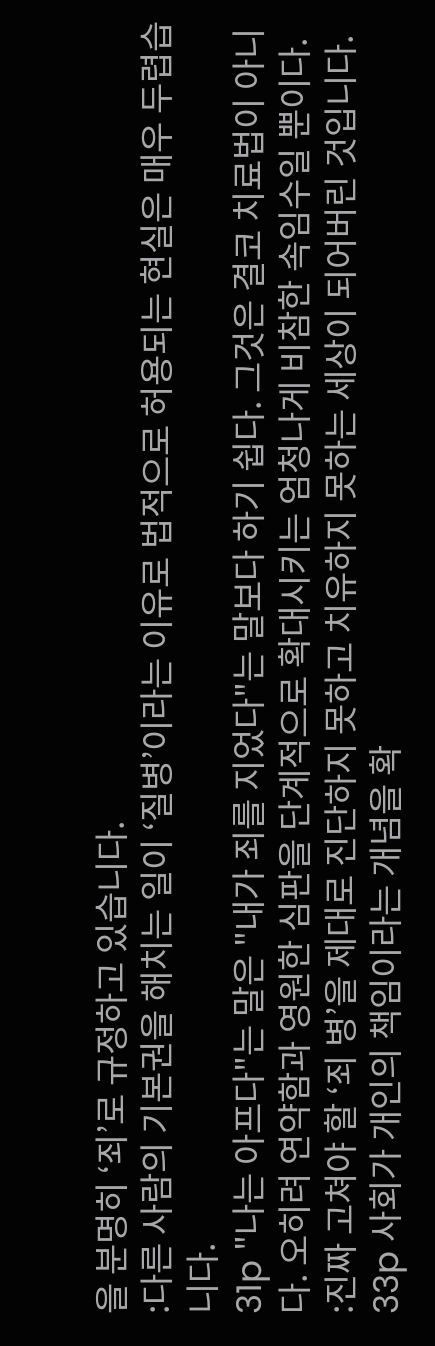을 분명히 ‘죄’로 규정하고 있습니다.
:다른 사람의 기본권을 해치는 일이 ‘질병’이라는 이유로 법적으로 허용되는 현실은 매우 두렵습니다.
31p "나는 아프다"는 말은 "내가 죄를 지었다"는 말보다 하기 쉽다. 그것은 결코 치료법이 아니다. 오히려 연약함과 영원한 심판을 단계적으로 확대시키는 엄청나게 비참한 속임수일 뿐이다.
:진짜 고쳐야 할 ‘죄 병’을 제대로 진단하지 못하고 치유하지 못하는 세상이 되어버린 것입니다.
33p 사회가 개인의 책임이라는 개념을 확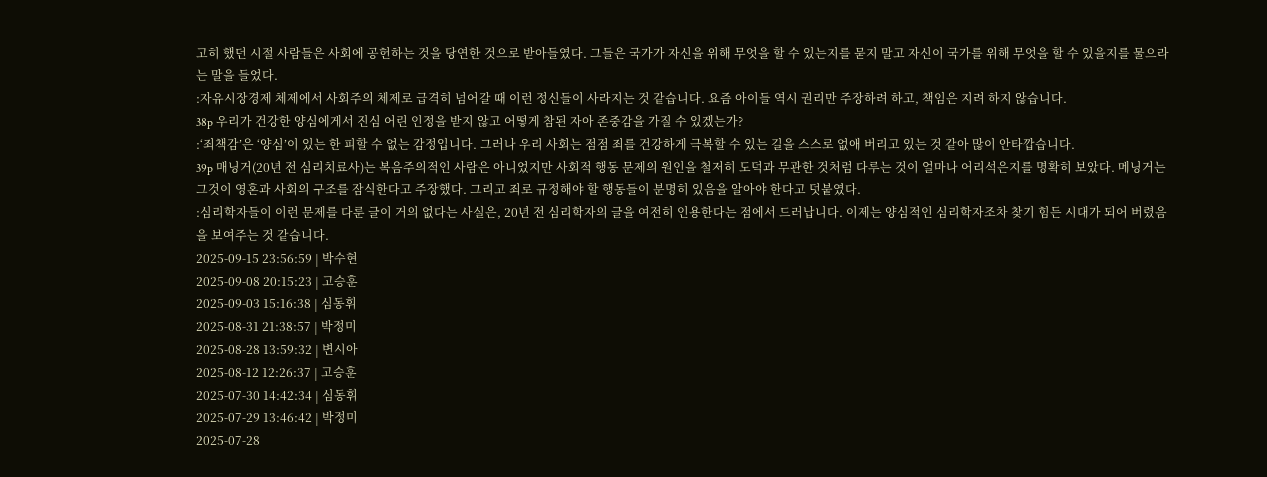고히 했던 시절 사람들은 사회에 공헌하는 것을 당연한 것으로 받아들였다. 그들은 국가가 자신을 위해 무엇을 할 수 있는지를 묻지 말고 자신이 국가를 위해 무엇을 할 수 있을지를 물으라는 말을 들었다.
:자유시장경제 체제에서 사회주의 체제로 급격히 넘어갈 때 이런 정신들이 사라지는 것 같습니다. 요즘 아이들 역시 권리만 주장하려 하고, 책임은 지려 하지 않습니다.
38p 우리가 건강한 양심에게서 진심 어린 인정을 받지 않고 어떻게 참된 자아 존중감을 가질 수 있겠는가?
:‘죄책감’은 ‘양심’이 있는 한 피할 수 없는 감정입니다. 그러나 우리 사회는 점점 죄를 건강하게 극복할 수 있는 길을 스스로 없애 버리고 있는 것 같아 많이 안타깝습니다.
39p 매닝거(20년 전 심리치료사)는 복음주의적인 사람은 아니었지만 사회적 행동 문제의 원인을 철저히 도덕과 무관한 것처럼 다루는 것이 얼마나 어리석은지를 명확히 보았다. 메닝거는 그것이 영혼과 사회의 구조를 잠식한다고 주장했다. 그리고 죄로 규정해야 할 행동들이 분명히 있음을 알아야 한다고 덧붙였다.
:심리학자들이 이런 문제를 다룬 글이 거의 없다는 사실은, 20년 전 심리학자의 글을 여전히 인용한다는 점에서 드러납니다. 이제는 양심적인 심리학자조차 찾기 힘든 시대가 되어 버렸음을 보여주는 것 같습니다.
2025-09-15 23:56:59 | 박수현
2025-09-08 20:15:23 | 고승훈
2025-09-03 15:16:38 | 심동휘
2025-08-31 21:38:57 | 박정미
2025-08-28 13:59:32 | 변시아
2025-08-12 12:26:37 | 고승훈
2025-07-30 14:42:34 | 심동휘
2025-07-29 13:46:42 | 박정미
2025-07-28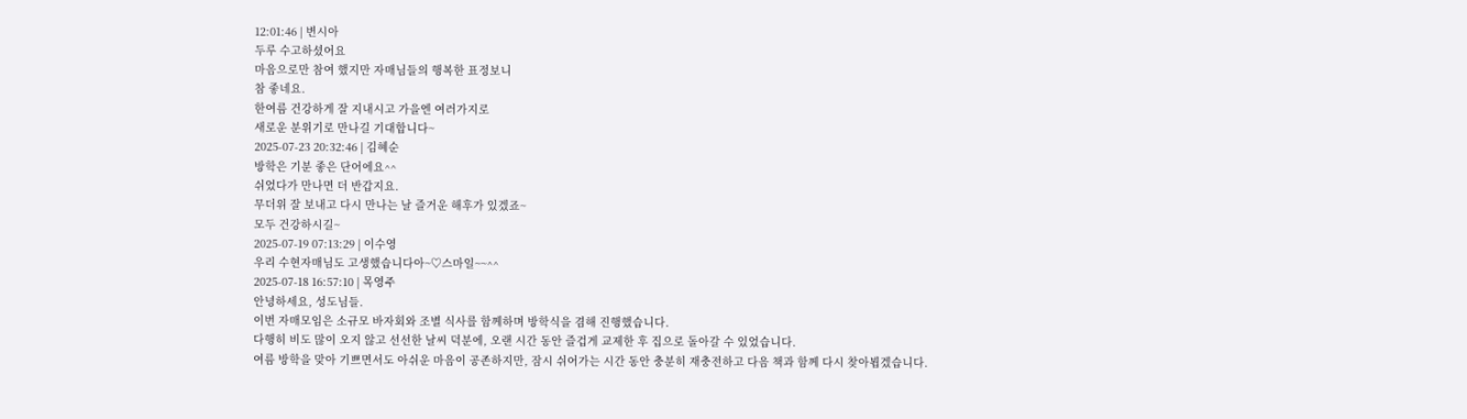12:01:46 | 변시아
두루 수고하셨어요
마음으로만 참여 했지만 자매님들의 행복한 표정보니
참 좋네요.
한여름 건강하게 잘 지내시고 가을엔 여러가지로
새로운 분위기로 만나길 기대합니다~
2025-07-23 20:32:46 | 김혜순
방학은 기분 좋은 단어에요^^
쉬었다가 만나면 더 반갑지요.
무더위 잘 보내고 다시 만나는 날 즐거운 해후가 있겠죠~
모두 건강하시길~
2025-07-19 07:13:29 | 이수영
우리 수현자매님도 고생했습니다아~♡스마일~~^^
2025-07-18 16:57:10 | 목영주
안녕하세요, 성도님들.
이번 자매모임은 소규모 바자회와 조별 식사를 함께하며 방학식을 겸해 진행했습니다.
다행히 비도 많이 오지 않고 선선한 날씨 덕분에, 오랜 시간 동안 즐겁게 교제한 후 집으로 돌아갈 수 있었습니다.
여름 방학을 맞아 기쁘면서도 아쉬운 마음이 공존하지만, 잠시 쉬어가는 시간 동안 충분히 재충전하고 다음 책과 함께 다시 찾아뵙겠습니다.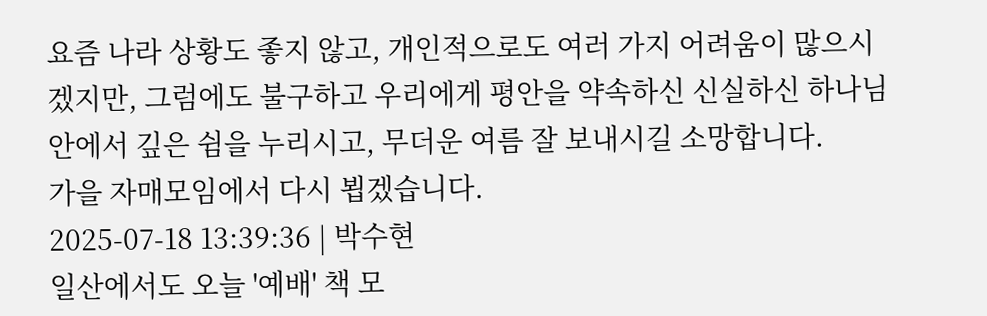요즘 나라 상황도 좋지 않고, 개인적으로도 여러 가지 어려움이 많으시겠지만, 그럼에도 불구하고 우리에게 평안을 약속하신 신실하신 하나님 안에서 깊은 쉼을 누리시고, 무더운 여름 잘 보내시길 소망합니다.
가을 자매모임에서 다시 뵙겠습니다.
2025-07-18 13:39:36 | 박수현
일산에서도 오늘 '예배' 책 모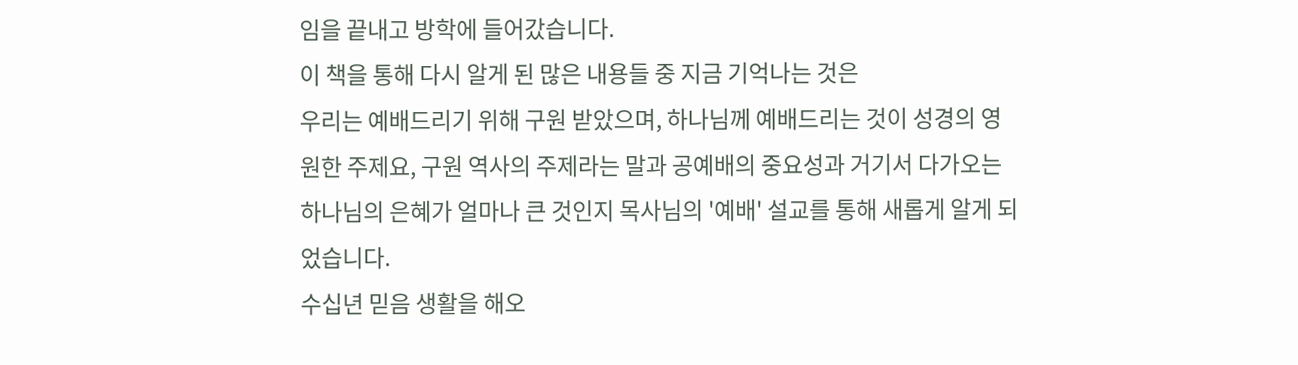임을 끝내고 방학에 들어갔습니다.
이 책을 통해 다시 알게 된 많은 내용들 중 지금 기억나는 것은
우리는 예배드리기 위해 구원 받았으며, 하나님께 예배드리는 것이 성경의 영원한 주제요, 구원 역사의 주제라는 말과 공예배의 중요성과 거기서 다가오는 하나님의 은혜가 얼마나 큰 것인지 목사님의 '예배' 설교를 통해 새롭게 알게 되었습니다.
수십년 믿음 생활을 해오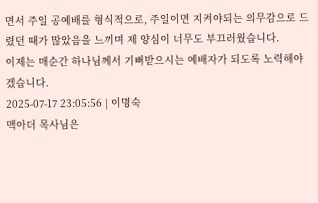면서 주일 공예배를 형식적으로, 주일이면 지켜야되는 의무감으로 드렸던 때가 많았음을 느끼며 제 양심이 너무도 부끄러웠습니다.
이제는 매순간 하나님께서 기뻐받으시는 예배자가 되도록 노력해야겠습니다.
2025-07-17 23:05:56 | 이명숙
맥아더 목사님은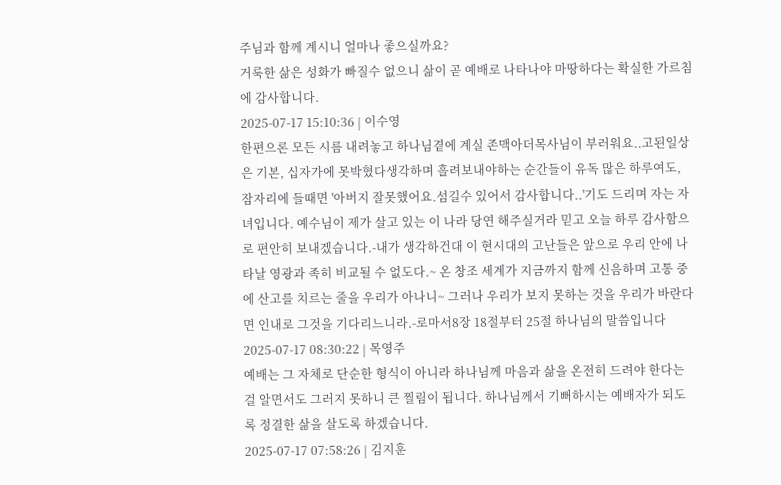주님과 함께 계시니 얼마나 좋으실까요?
거룩한 삶은 성화가 빠질수 없으니 삶이 곧 예배로 나타나야 마땅하다는 확실한 가르침에 감사합니다.
2025-07-17 15:10:36 | 이수영
한편으론 모든 시름 내려놓고 하나님곁에 계실 존맥아더목사님이 부러워요..고된일상은 기본, 십자가에 못박혔다생각하며 흘려보내야하는 순간들이 유독 많은 하루여도, 잠자리에 들때면 '아버지 잘못했어요.섬길수 있어서 감사합니다..'기도 드리며 자는 자녀입니다. 예수님이 제가 살고 있는 이 나라 당연 해주실거라 믿고 오늘 하루 감사함으로 편안히 보내겠습니다.-내가 생각하건대 이 현시대의 고난들은 앞으로 우리 안에 나타날 영광과 족히 비교될 수 없도다.~ 온 창조 세계가 지금까지 함께 신음하며 고통 중에 산고를 치르는 줄을 우리가 아나니~ 그러나 우리가 보지 못하는 것을 우리가 바란다면 인내로 그것을 기다리느니라.-로마서8장 18절부터 25절 하나님의 말씀입니다
2025-07-17 08:30:22 | 목영주
예배는 그 자체로 단순한 형식이 아니라 하나님께 마음과 삶을 온전히 드려야 한다는 걸 알면서도 그러지 못하니 큰 찔림이 됩니다. 하나님께서 기뻐하시는 예배자가 되도록 정결한 삶을 살도록 하겠습니다.
2025-07-17 07:58:26 | 김지훈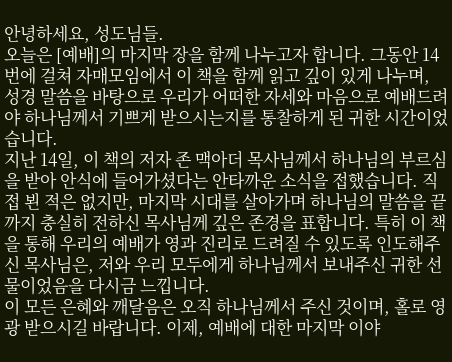안녕하세요, 성도님들.
오늘은 [예배]의 마지막 장을 함께 나누고자 합니다. 그동안 14번에 걸쳐 자매모임에서 이 책을 함께 읽고 깊이 있게 나누며, 성경 말씀을 바탕으로 우리가 어떠한 자세와 마음으로 예배드려야 하나님께서 기쁘게 받으시는지를 통찰하게 된 귀한 시간이었습니다.
지난 14일, 이 책의 저자 존 맥아더 목사님께서 하나님의 부르심을 받아 안식에 들어가셨다는 안타까운 소식을 접했습니다. 직접 뵌 적은 없지만, 마지막 시대를 살아가며 하나님의 말씀을 끝까지 충실히 전하신 목사님께 깊은 존경을 표합니다. 특히 이 책을 통해 우리의 예배가 영과 진리로 드려질 수 있도록 인도해주신 목사님은, 저와 우리 모두에게 하나님께서 보내주신 귀한 선물이었음을 다시금 느낍니다.
이 모든 은혜와 깨달음은 오직 하나님께서 주신 것이며, 홀로 영광 받으시길 바랍니다. 이제, 예배에 대한 마지막 이야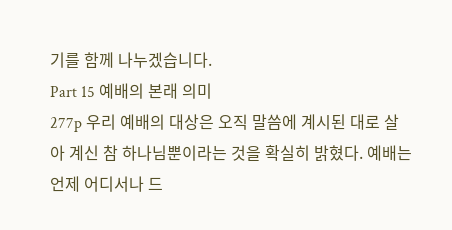기를 함께 나누겠습니다.
Part 15 예배의 본래 의미
277p 우리 예배의 대상은 오직 말씀에 계시된 대로 살아 계신 참 하나님뿐이라는 것을 확실히 밝혔다. 예배는 언제 어디서나 드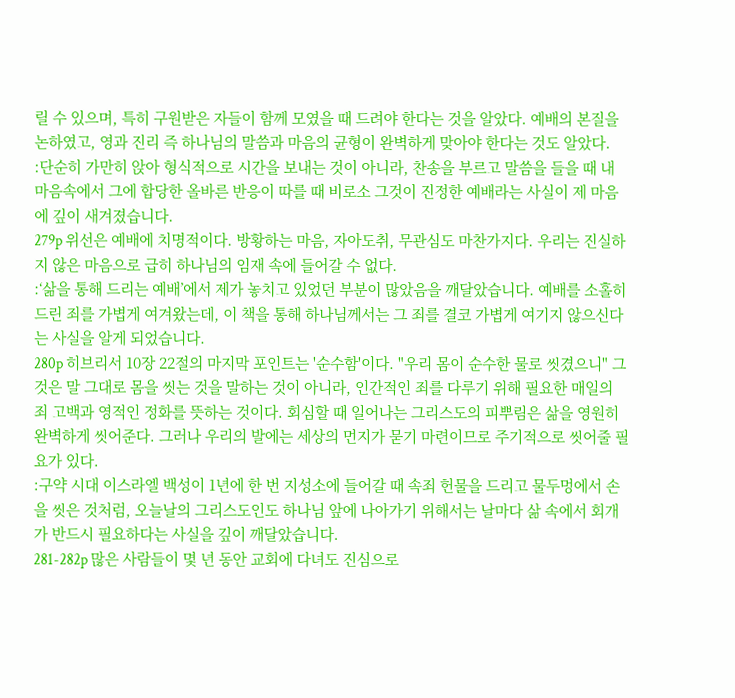릴 수 있으며, 특히 구원받은 자들이 함께 모였을 때 드려야 한다는 것을 알았다. 예배의 본질을 논하였고, 영과 진리 즉 하나님의 말씀과 마음의 균형이 완벽하게 맞아야 한다는 것도 알았다.
:단순히 가만히 앉아 형식적으로 시간을 보내는 것이 아니라, 찬송을 부르고 말씀을 들을 때 내 마음속에서 그에 합당한 올바른 반응이 따를 때 비로소 그것이 진정한 예배라는 사실이 제 마음에 깊이 새겨졌습니다.
279p 위선은 예배에 치명적이다. 방황하는 마음, 자아도취, 무관심도 마찬가지다. 우리는 진실하지 않은 마음으로 급히 하나님의 임재 속에 들어갈 수 없다.
:‘삶을 통해 드리는 예배’에서 제가 놓치고 있었던 부분이 많았음을 깨달았습니다. 예배를 소홀히 드린 죄를 가볍게 여겨왔는데, 이 책을 통해 하나님께서는 그 죄를 결코 가볍게 여기지 않으신다는 사실을 알게 되었습니다.
280p 히브리서 10장 22절의 마지막 포인트는 '순수함'이다. "우리 몸이 순수한 물로 씻겼으니" 그것은 말 그대로 몸을 씻는 것을 말하는 것이 아니라, 인간적인 죄를 다루기 위해 필요한 매일의 죄 고백과 영적인 정화를 뜻하는 것이다. 회심할 때 일어나는 그리스도의 피뿌림은 삶을 영원히 완벽하게 씻어준다. 그러나 우리의 발에는 세상의 먼지가 묻기 마련이므로 주기적으로 씻어줄 필요가 있다.
:구약 시대 이스라엘 백성이 1년에 한 번 지성소에 들어갈 때 속죄 헌물을 드리고 물두멍에서 손을 씻은 것처럼, 오늘날의 그리스도인도 하나님 앞에 나아가기 위해서는 날마다 삶 속에서 회개가 반드시 필요하다는 사실을 깊이 깨달았습니다.
281-282p 많은 사람들이 몇 년 동안 교회에 다녀도 진심으로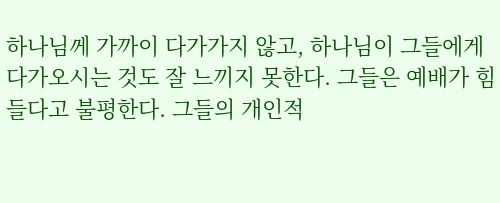하나님께 가까이 다가가지 않고, 하나님이 그들에게 다가오시는 것도 잘 느끼지 못한다. 그들은 예배가 힘들다고 불평한다. 그들의 개인적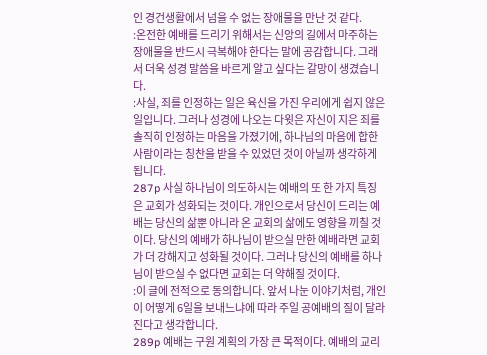인 경건생활에서 넘을 수 없는 장애물을 만난 것 같다.
:온전한 예배를 드리기 위해서는 신앙의 길에서 마주하는 장애물을 반드시 극복해야 한다는 말에 공감합니다. 그래서 더욱 성경 말씀을 바르게 알고 싶다는 갈망이 생겼습니다.
:사실, 죄를 인정하는 일은 육신을 가진 우리에게 쉽지 않은 일입니다. 그러나 성경에 나오는 다윗은 자신이 지은 죄를 솔직히 인정하는 마음을 가졌기에, 하나님의 마음에 합한 사람이라는 칭찬을 받을 수 있었던 것이 아닐까 생각하게 됩니다.
287p 사실 하나님이 의도하시는 예배의 또 한 가지 특징은 교회가 성화되는 것이다. 개인으로서 당신이 드리는 예배는 당신의 삶뿐 아니라 온 교회의 삶에도 영향을 끼칠 것이다. 당신의 예배가 하나님이 받으실 만한 예배라면 교회가 더 강해지고 성화될 것이다. 그러나 당신의 예배를 하나님이 받으실 수 없다면 교회는 더 약해질 것이다.
:이 글에 전적으로 동의합니다. 앞서 나눈 이야기처럼, 개인이 어떻게 6일을 보내느냐에 따라 주일 공예배의 질이 달라진다고 생각합니다.
289p 예배는 구원 계획의 가장 큰 목적이다. 예배의 교리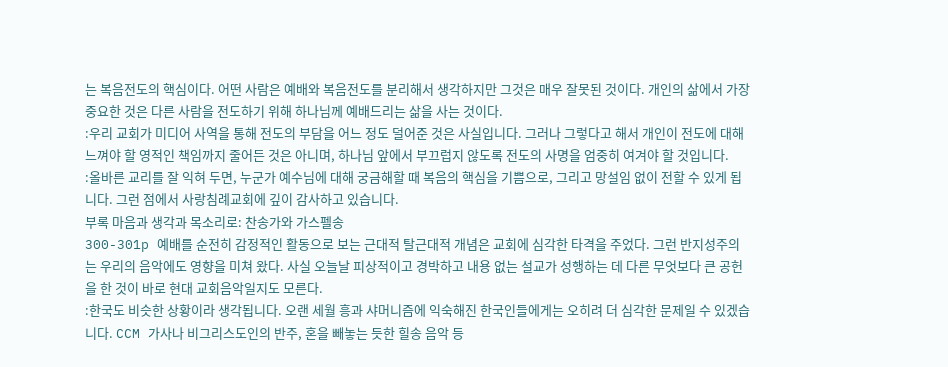는 복음전도의 핵심이다. 어떤 사람은 예배와 복음전도를 분리해서 생각하지만 그것은 매우 잘못된 것이다. 개인의 삶에서 가장 중요한 것은 다른 사람을 전도하기 위해 하나님께 예배드리는 삶을 사는 것이다.
:우리 교회가 미디어 사역을 통해 전도의 부담을 어느 정도 덜어준 것은 사실입니다. 그러나 그렇다고 해서 개인이 전도에 대해 느껴야 할 영적인 책임까지 줄어든 것은 아니며, 하나님 앞에서 부끄럽지 않도록 전도의 사명을 엄중히 여겨야 할 것입니다.
:올바른 교리를 잘 익혀 두면, 누군가 예수님에 대해 궁금해할 때 복음의 핵심을 기쁨으로, 그리고 망설임 없이 전할 수 있게 됩니다. 그런 점에서 사랑침례교회에 깊이 감사하고 있습니다.
부록 마음과 생각과 목소리로: 찬송가와 가스펠송
300-301p 예배를 순전히 감정적인 활동으로 보는 근대적 탈근대적 개념은 교회에 심각한 타격을 주었다. 그런 반지성주의는 우리의 음악에도 영향을 미쳐 왔다. 사실 오늘날 피상적이고 경박하고 내용 없는 설교가 성행하는 데 다른 무엇보다 큰 공헌을 한 것이 바로 현대 교회음악일지도 모른다.
:한국도 비슷한 상황이라 생각됩니다. 오랜 세월 흥과 샤머니즘에 익숙해진 한국인들에게는 오히려 더 심각한 문제일 수 있겠습니다. CCM 가사나 비그리스도인의 반주, 혼을 빼놓는 듯한 힐송 음악 등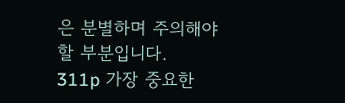은 분별하며 주의해야 할 부분입니다.
311p 가장 중요한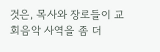것은, 목사와 장로들이 교회음악 사역을 좀 더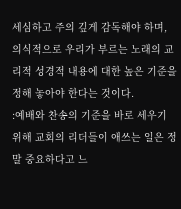세심하고 주의 깊게 감독해야 하며, 의식적으로 우리가 부르는 노래의 교리적 성경적 내용에 대한 높은 기준을 정해 놓아야 한다는 것이다.
:예배와 찬송의 기준을 바로 세우기 위해 교회의 리더들이 애쓰는 일은 정말 중요하다고 느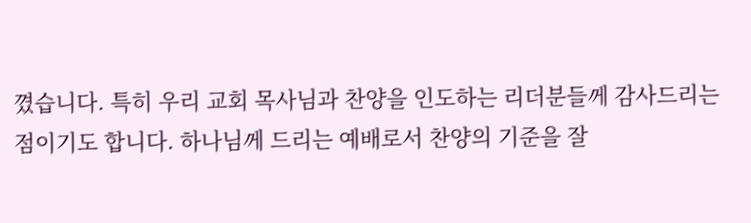꼈습니다. 특히 우리 교회 목사님과 찬양을 인도하는 리더분들께 감사드리는 점이기도 합니다. 하나님께 드리는 예배로서 찬양의 기준을 잘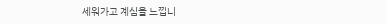세워가고 계심을 느낍니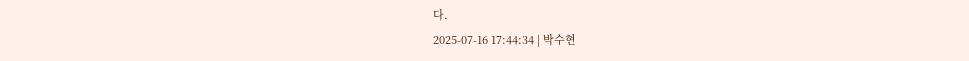다.
2025-07-16 17:44:34 | 박수현